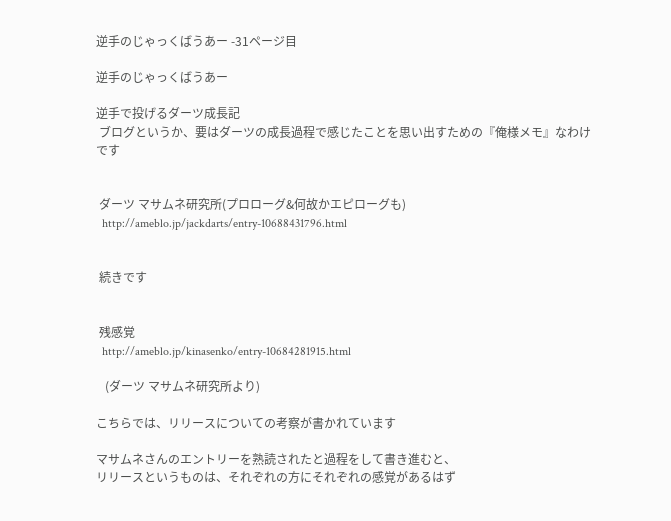逆手のじゃっくばうあー -31ページ目

逆手のじゃっくばうあー

逆手で投げるダーツ成長記
 ブログというか、要はダーツの成長過程で感じたことを思い出すための『俺様メモ』なわけです


 ダーツ マサムネ研究所(プロローグ&何故かエピローグも)
  http://ameblo.jp/jackdarts/entry-10688431796.html


 続きです


 残感覚
  http://ameblo.jp/kinasenko/entry-10684281915.html

   (ダーツ マサムネ研究所より)

こちらでは、リリースについての考察が書かれています

マサムネさんのエントリーを熟読されたと過程をして書き進むと、
リリースというものは、それぞれの方にそれぞれの感覚があるはず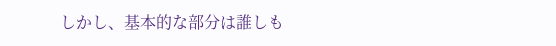しかし、基本的な部分は誰しも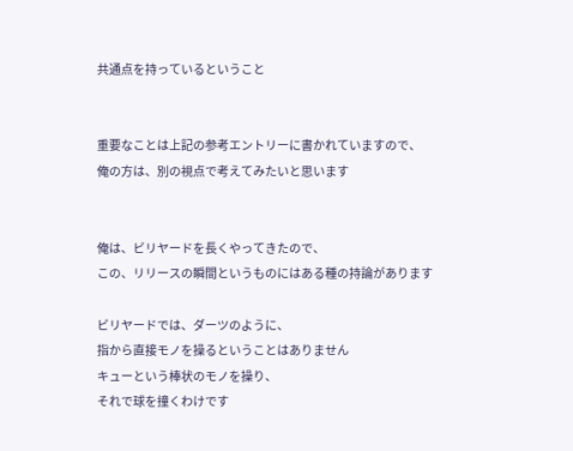共通点を持っているということ


重要なことは上記の参考エントリーに書かれていますので、
俺の方は、別の視点で考えてみたいと思います


俺は、ビリヤードを長くやってきたので、
この、リリースの瞬間というものにはある種の持論があります

ビリヤードでは、ダーツのように、
指から直接モノを操るということはありません
キューという棒状のモノを操り、
それで球を撞くわけです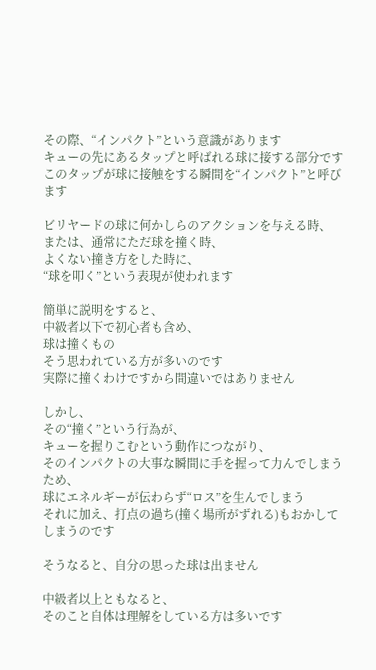その際、“インパクト”という意識があります
キューの先にあるタップと呼ばれる球に接する部分です
このタップが球に接触をする瞬間を“インパクト”と呼びます

ビリヤードの球に何かしらのアクションを与える時、
または、通常にただ球を撞く時、
よくない撞き方をした時に、
“球を叩く”という表現が使われます

簡単に説明をすると、
中級者以下で初心者も含め、
球は撞くもの
そう思われている方が多いのです
実際に撞くわけですから間違いではありません

しかし、
その“撞く”という行為が、
キューを握りこむという動作につながり、
そのインパクトの大事な瞬間に手を握って力んでしまうため、
球にエネルギーが伝わらず“ロス”を生んでしまう
それに加え、打点の過ち(撞く場所がずれる)もおかしてしまうのです

そうなると、自分の思った球は出ません

中級者以上ともなると、
そのこと自体は理解をしている方は多いです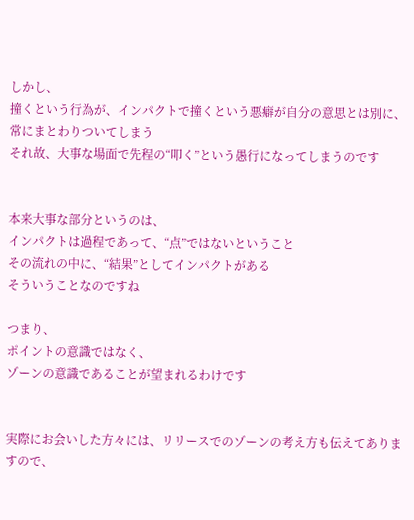しかし、
撞くという行為が、インパクトで撞くという悪癖が自分の意思とは別に、
常にまとわりついてしまう
それ故、大事な場面で先程の“叩く”という愚行になってしまうのです


本来大事な部分というのは、
インパクトは過程であって、“点”ではないということ
その流れの中に、“結果”としてインパクトがある
そういうことなのですね

つまり、
ポイントの意識ではなく、
ゾーンの意識であることが望まれるわけです


実際にお会いした方々には、リリースでのゾーンの考え方も伝えてありますので、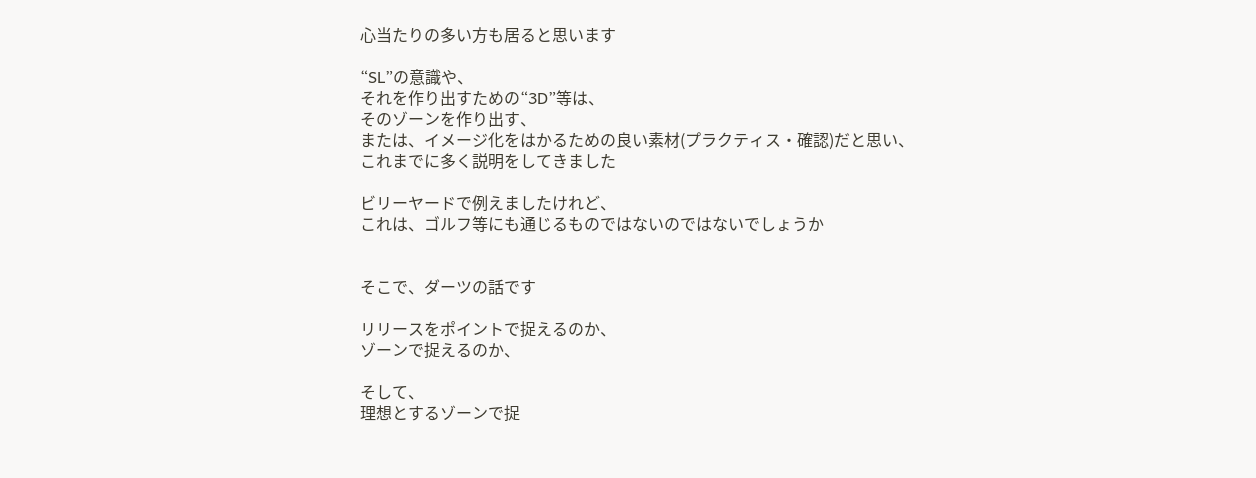心当たりの多い方も居ると思います

“SL”の意識や、
それを作り出すための“3D”等は、
そのゾーンを作り出す、
または、イメージ化をはかるための良い素材(プラクティス・確認)だと思い、
これまでに多く説明をしてきました

ビリーヤードで例えましたけれど、
これは、ゴルフ等にも通じるものではないのではないでしょうか


そこで、ダーツの話です

リリースをポイントで捉えるのか、
ゾーンで捉えるのか、

そして、
理想とするゾーンで捉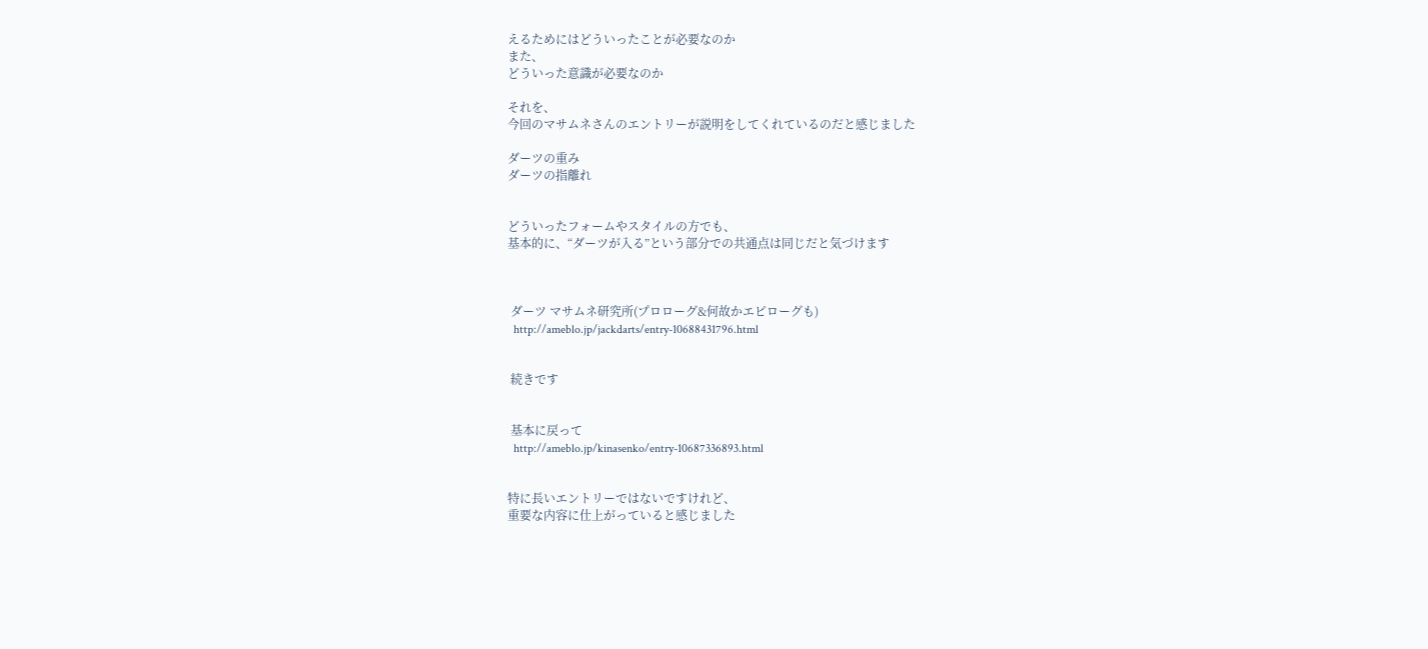えるためにはどういったことが必要なのか
また、
どういった意識が必要なのか

それを、
今回のマサムネさんのエントリーが説明をしてくれているのだと感じました

ダーツの重み
ダーツの指離れ


どういったフォームやスタイルの方でも、
基本的に、“ダーツが入る”という部分での共通点は同じだと気づけます



 ダーツ マサムネ研究所(プロローグ&何故かエピローグも)
  http://ameblo.jp/jackdarts/entry-10688431796.html


 続きです


 基本に戻って
  http://ameblo.jp/kinasenko/entry-10687336893.html


特に長いエントリーではないですけれど、
重要な内容に仕上がっていると感じました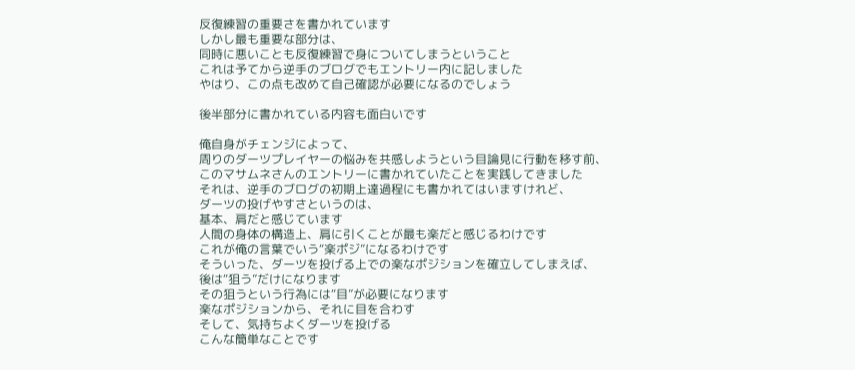反復練習の重要さを書かれています
しかし最も重要な部分は、
同時に悪いことも反復練習で身についてしまうということ
これは予てから逆手のブログでもエントリー内に記しました
やはり、この点も改めて自己確認が必要になるのでしょう

後半部分に書かれている内容も面白いです

俺自身がチェンジによって、
周りのダーツプレイヤーの悩みを共感しようという目論見に行動を移す前、
このマサムネさんのエントリーに書かれていたことを実践してきました
それは、逆手のブログの初期上達過程にも書かれてはいますけれど、
ダーツの投げやすさというのは、
基本、肩だと感じています
人間の身体の構造上、肩に引くことが最も楽だと感じるわけです
これが俺の言葉でいう“楽ポジ”になるわけです
そういった、ダーツを投げる上での楽なポジションを確立してしまえば、
後は“狙う”だけになります
その狙うという行為には“目”が必要になります
楽なポジションから、それに目を合わす
そして、気持ちよくダーツを投げる
こんな簡単なことです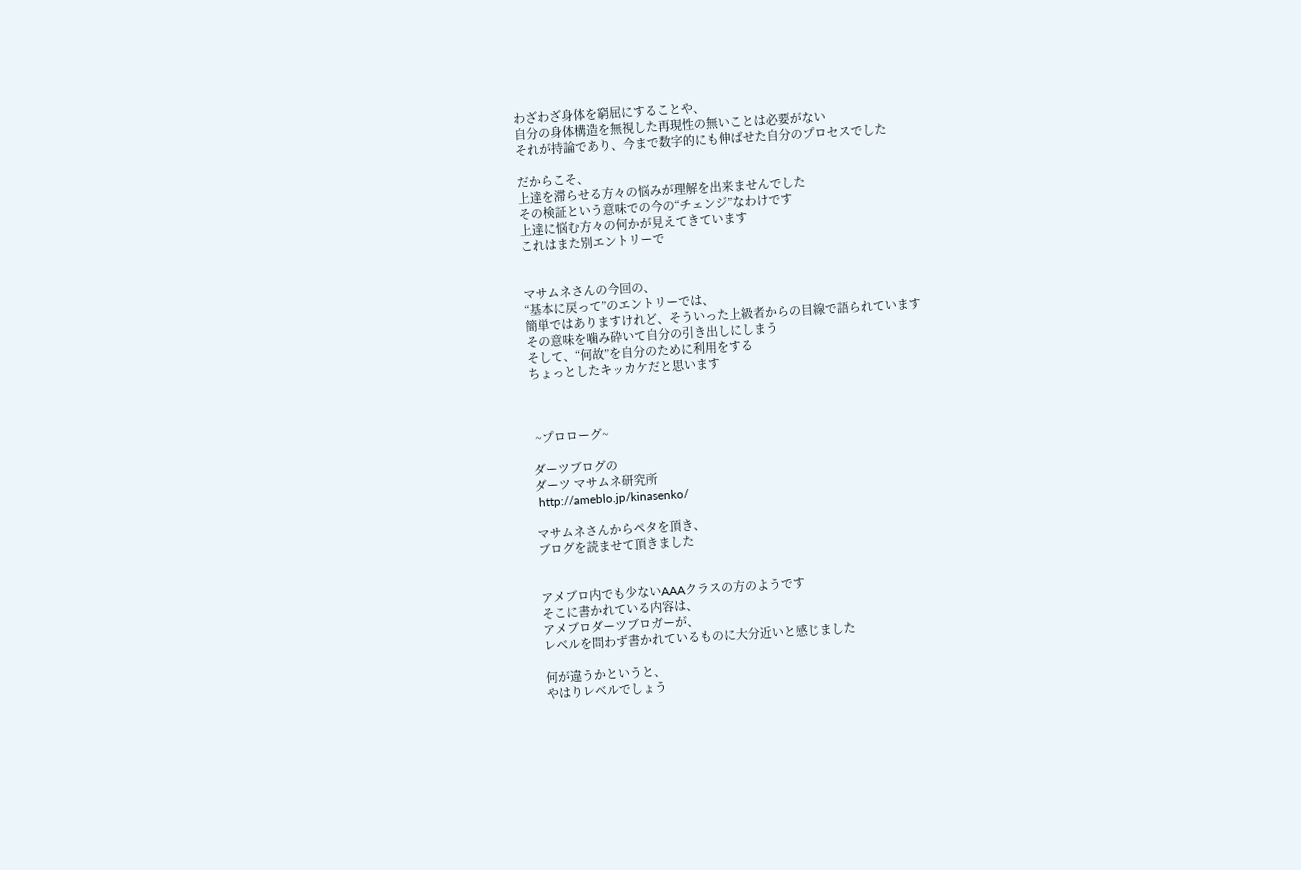わざわざ身体を窮屈にすることや、
自分の身体構造を無視した再現性の無いことは必要がない
それが持論であり、今まで数字的にも伸ばせた自分のプロセスでした

だからこそ、
上達を滞らせる方々の悩みが理解を出来ませんでした
その検証という意味での今の“チェンジ”なわけです
上達に悩む方々の何かが見えてきています
これはまた別エントリーで


マサムネさんの今回の、
“基本に戻って”のエントリーでは、
簡単ではありますけれど、そういった上級者からの目線で語られています
その意味を噛み砕いて自分の引き出しにしまう
そして、“何故”を自分のために利用をする
ちょっとしたキッカケだと思います



 ~プロローグ~

ダーツブログの
ダーツ マサムネ研究所
 http://ameblo.jp/kinasenko/

マサムネさんからペタを頂き、
ブログを読ませて頂きました


アメブロ内でも少ないAAAクラスの方のようです
そこに書かれている内容は、
アメブロダーツブロガーが、
レベルを問わず書かれているものに大分近いと感じました

何が違うかというと、
やはりレベルでしょう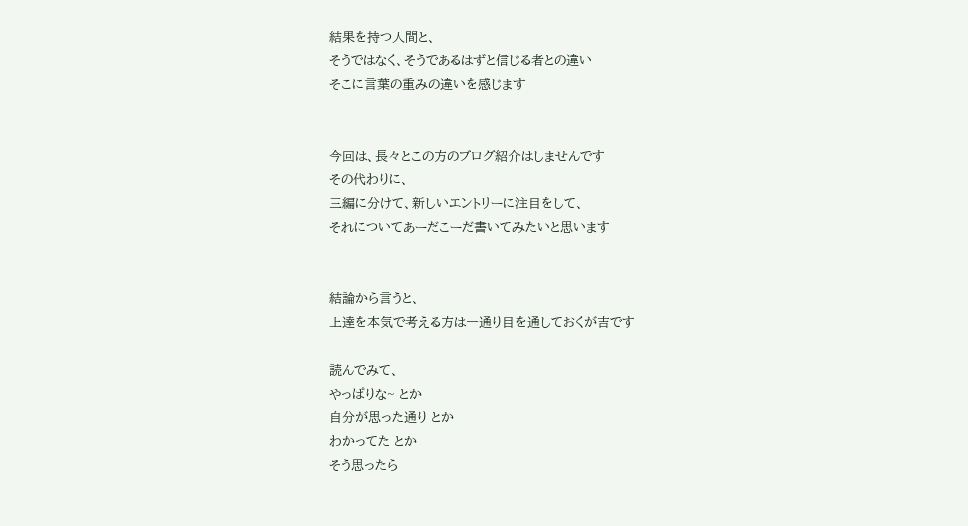結果を持つ人間と、
そうではなく、そうであるはずと信じる者との違い
そこに言葉の重みの違いを感じます


今回は、長々とこの方のブログ紹介はしませんです
その代わりに、
三編に分けて、新しいエントリーに注目をして、
それについてあーだこーだ書いてみたいと思います


結論から言うと、
上達を本気で考える方は一通り目を通しておくが吉です

読んでみて、
やっぱりな~ とか
自分が思った通り とか
わかってた とか
そう思ったら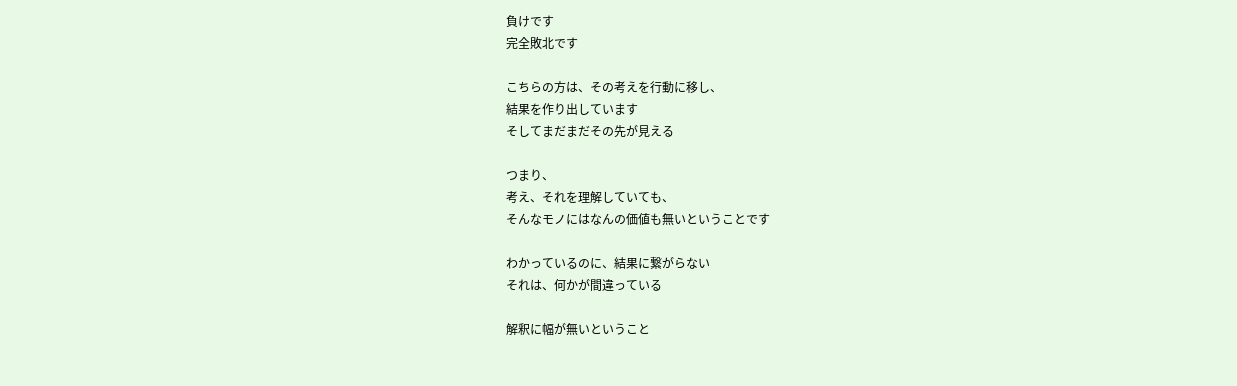負けです
完全敗北です

こちらの方は、その考えを行動に移し、
結果を作り出しています
そしてまだまだその先が見える

つまり、
考え、それを理解していても、
そんなモノにはなんの価値も無いということです

わかっているのに、結果に繋がらない
それは、何かが間違っている

解釈に幅が無いということ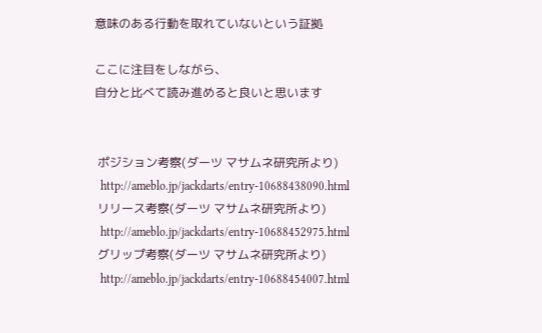意味のある行動を取れていないという証拠

ここに注目をしながら、
自分と比べて読み進めると良いと思います


 ポジション考察(ダーツ マサムネ研究所より)
  http://ameblo.jp/jackdarts/entry-10688438090.html
 リリース考察(ダーツ マサムネ研究所より)
  http://ameblo.jp/jackdarts/entry-10688452975.html
 グリップ考察(ダーツ マサムネ研究所より)
  http://ameblo.jp/jackdarts/entry-10688454007.html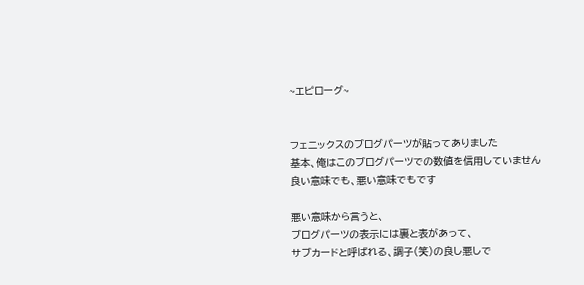~エピローグ~


フェニックスのブログパーツが貼ってありました
基本、俺はこのブログパーツでの数値を信用していません
良い意味でも、悪い意味でもです

悪い意味から言うと、
ブログパーツの表示には裏と表があって、
サブカードと呼ばれる、調子(笑)の良し悪しで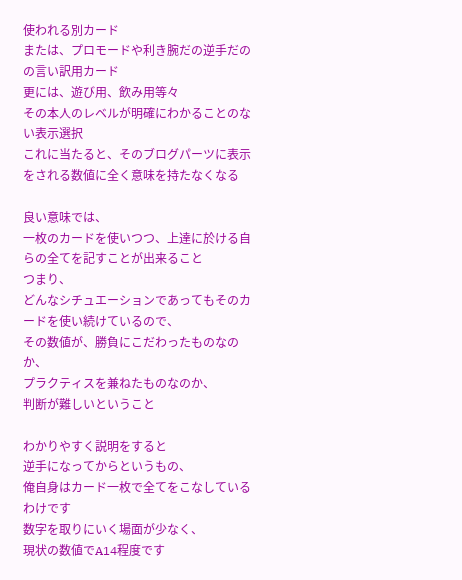使われる別カード
または、プロモードや利き腕だの逆手だのの言い訳用カード
更には、遊び用、飲み用等々
その本人のレベルが明確にわかることのない表示選択
これに当たると、そのブログパーツに表示をされる数値に全く意味を持たなくなる

良い意味では、
一枚のカードを使いつつ、上達に於ける自らの全てを記すことが出来ること
つまり、
どんなシチュエーションであってもそのカードを使い続けているので、
その数値が、勝負にこだわったものなのか、
プラクティスを兼ねたものなのか、
判断が難しいということ

わかりやすく説明をすると
逆手になってからというもの、
俺自身はカード一枚で全てをこなしているわけです
数字を取りにいく場面が少なく、
現状の数値でA14程度です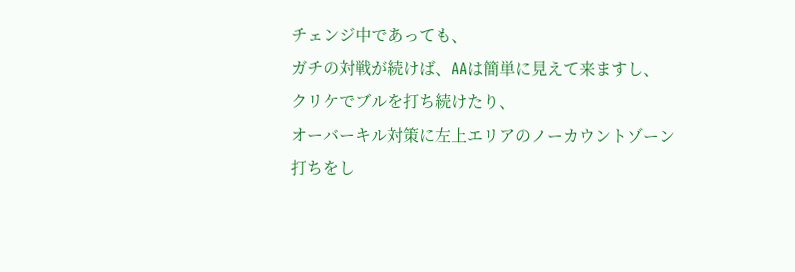チェンジ中であっても、
ガチの対戦が続けば、AAは簡単に見えて来ますし、
クリケでブルを打ち続けたり、
オーバーキル対策に左上エリアのノーカウントゾーン打ちをし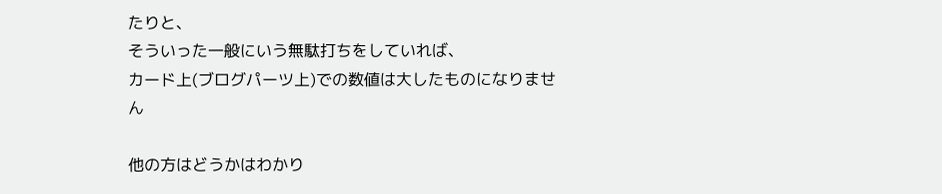たりと、
そういった一般にいう無駄打ちをしていれば、
カード上(ブログパーツ上)での数値は大したものになりません

他の方はどうかはわかり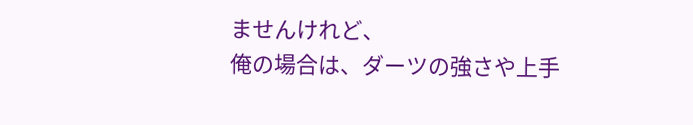ませんけれど、
俺の場合は、ダーツの強さや上手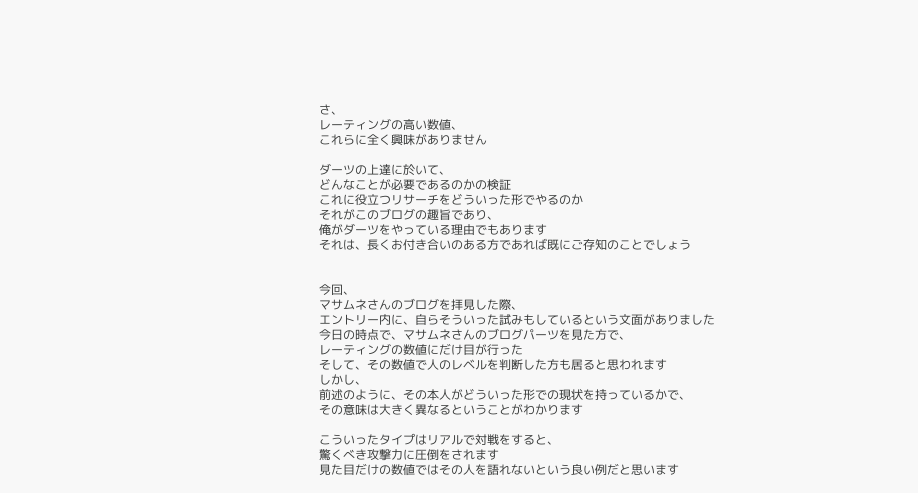さ、
レーティングの高い数値、
これらに全く興味がありません

ダーツの上達に於いて、
どんなことが必要であるのかの検証
これに役立つリサーチをどういった形でやるのか
それがこのブログの趣旨であり、
俺がダーツをやっている理由でもあります
それは、長くお付き合いのある方であれば既にご存知のことでしょう


今回、
マサムネさんのブログを拝見した際、
エントリー内に、自らそういった試みもしているという文面がありました
今日の時点で、マサムネさんのブログパーツを見た方で、
レーティングの数値にだけ目が行った
そして、その数値で人のレベルを判断した方も居ると思われます
しかし、
前述のように、その本人がどういった形での現状を持っているかで、
その意味は大きく異なるということがわかります

こういったタイプはリアルで対戦をすると、
驚くべき攻撃力に圧倒をされます
見た目だけの数値ではその人を語れないという良い例だと思います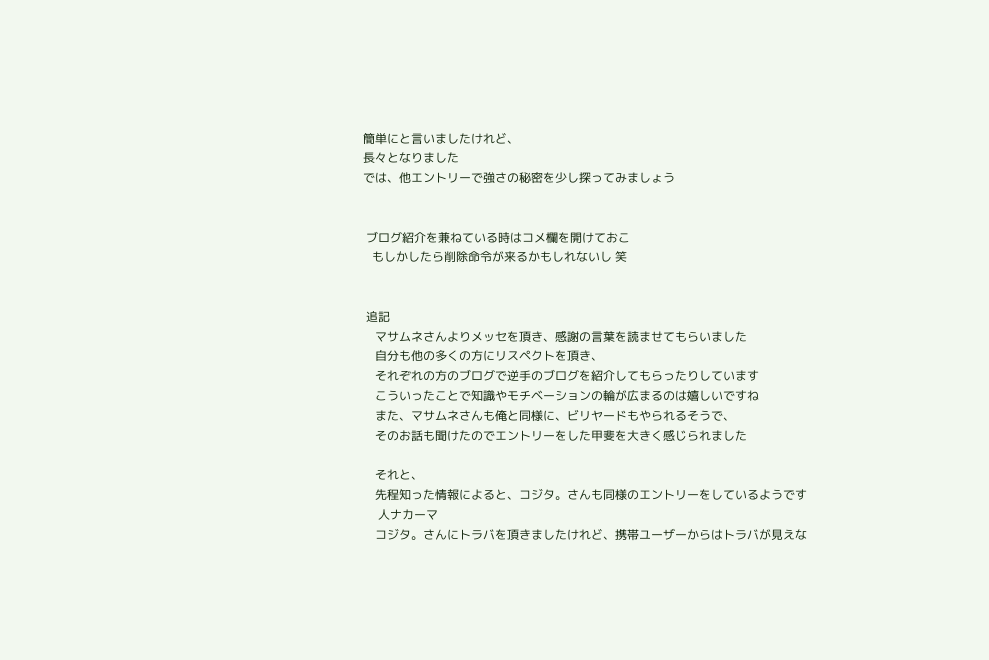簡単にと言いましたけれど、
長々となりました
では、他エントリーで強さの秘密を少し探ってみましょう


 ブログ紹介を兼ねている時はコメ欄を開けておこ
   もしかしたら削除命令が来るかもしれないし 笑


 追記
    マサムネさんよりメッセを頂き、感謝の言葉を読ませてもらいました
    自分も他の多くの方にリスペクトを頂き、
    それぞれの方のブログで逆手のブログを紹介してもらったりしています
    こういったことで知識やモチベーションの輪が広まるのは嬉しいですね
    また、マサムネさんも俺と同様に、ビリヤードもやられるそうで、
    そのお話も聞けたのでエントリーをした甲斐を大きく感じられました

    それと、
    先程知った情報によると、コジタ。さんも同様のエントリーをしているようです
     人ナカーマ
    コジタ。さんにトラバを頂きましたけれど、携帯ユーザーからはトラバが見えな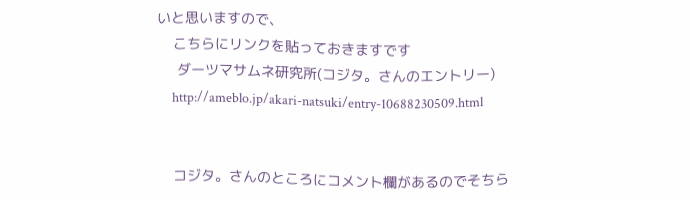いと思いますので、
    こちらにリンクを貼っておきますです
     ダーツマサムネ研究所(コジタ。さんのエントリー)
     http://ameblo.jp/akari-natsuki/entry-10688230509.html


    コジタ。さんのところにコメント欄があるのでそちら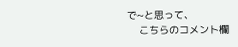で~と思って、
    こちらのコメント欄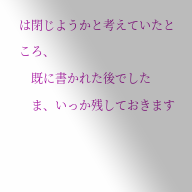は閉じようかと考えていたところ、
    既に書かれた後でした
    ま、いっか残しておきます